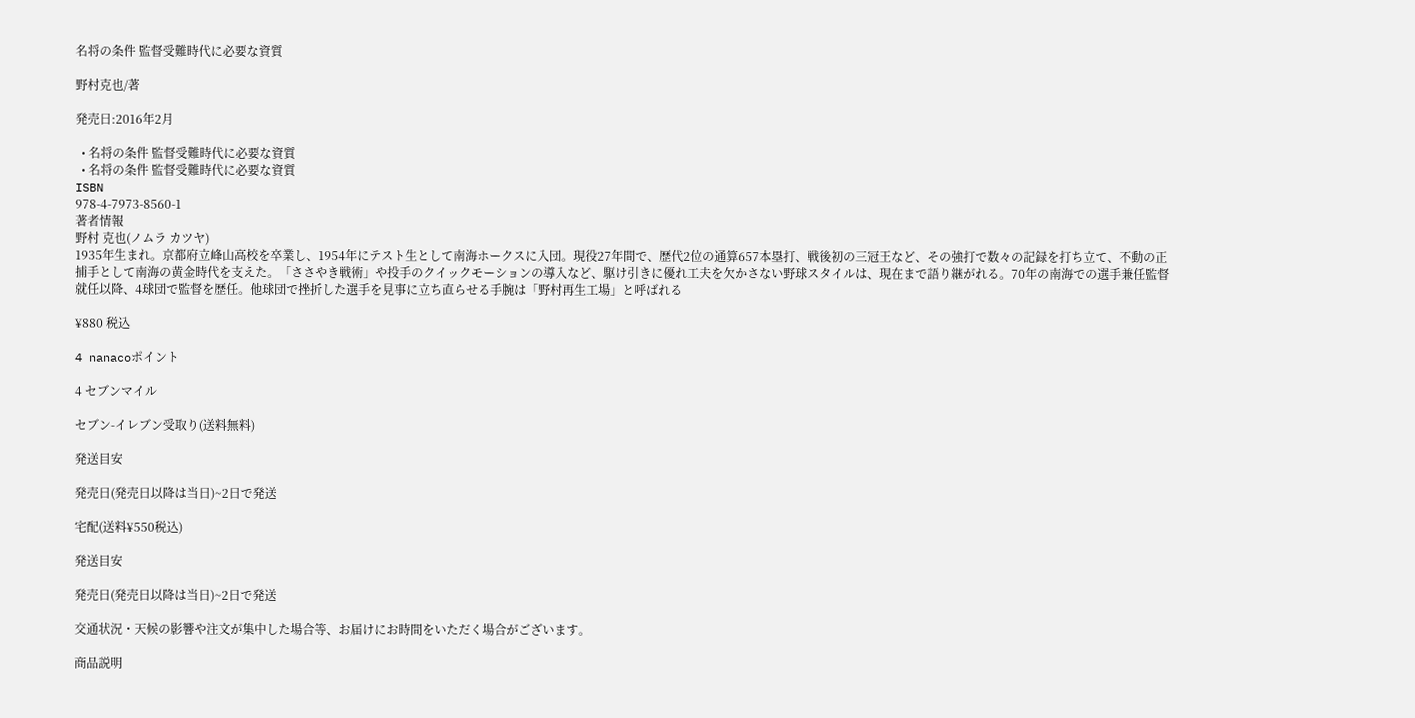名将の条件 監督受難時代に必要な資質

野村克也/著

発売日:2016年2月

  • 名将の条件 監督受難時代に必要な資質
  • 名将の条件 監督受難時代に必要な資質
ISBN
978-4-7973-8560-1
著者情報
野村 克也(ノムラ カツヤ)
1935年生まれ。京都府立峰山高校を卒業し、1954年にテスト生として南海ホークスに入団。現役27年間で、歴代2位の通算657本塁打、戦後初の三冠王など、その強打で数々の記録を打ち立て、不動の正捕手として南海の黄金時代を支えた。「ささやき戦術」や投手のクイックモーションの導入など、駆け引きに優れ工夫を欠かさない野球スタイルは、現在まで語り継がれる。70年の南海での選手兼任監督就任以降、4球団で監督を歴任。他球団で挫折した選手を見事に立ち直らせる手腕は「野村再生工場」と呼ばれる

¥880 税込

4 nanacoポイント

4 セブンマイル

セブン-イレブン受取り(送料無料)

発送目安

発売日(発売日以降は当日)~2日で発送

宅配(送料¥550税込)

発送目安

発売日(発売日以降は当日)~2日で発送

交通状況・天候の影響や注文が集中した場合等、お届けにお時間をいただく場合がございます。

商品説明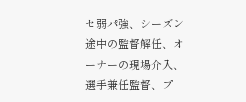セ弱パ強、シーズン途中の監督解任、オーナーの現場介入、選手兼任監督、プ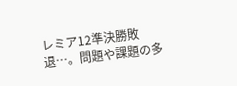レミア12準決勝敗退…。問題や課題の多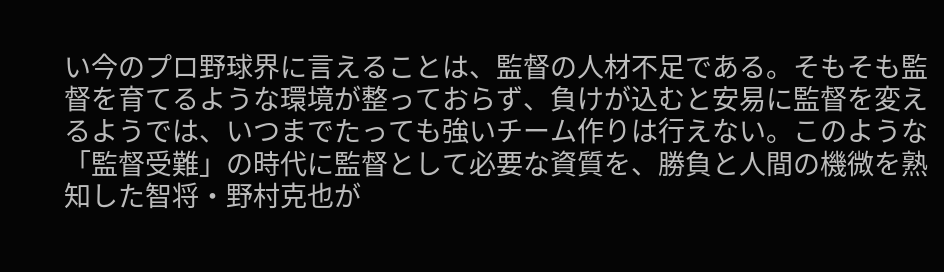い今のプロ野球界に言えることは、監督の人材不足である。そもそも監督を育てるような環境が整っておらず、負けが込むと安易に監督を変えるようでは、いつまでたっても強いチーム作りは行えない。このような「監督受難」の時代に監督として必要な資質を、勝負と人間の機微を熟知した智将・野村克也が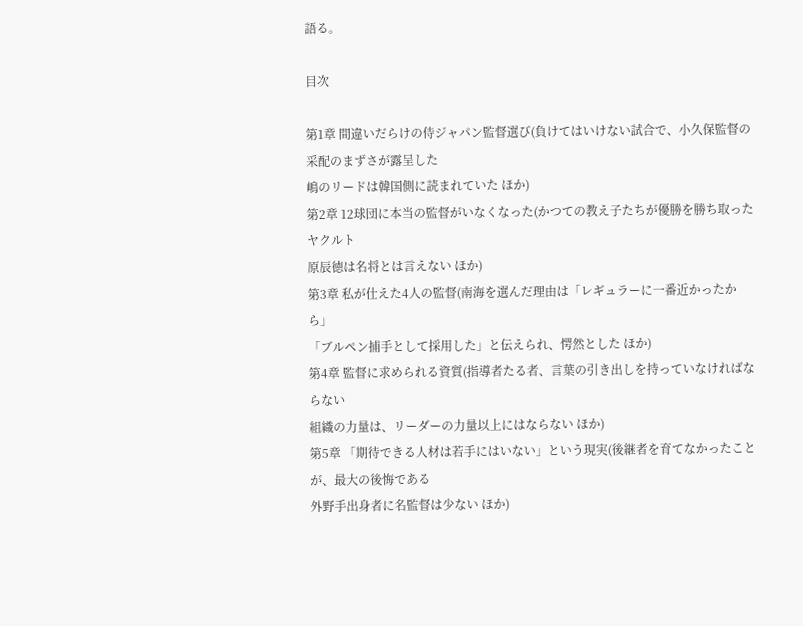語る。

目次

第1章 間違いだらけの侍ジャパン監督選び(負けてはいけない試合で、小久保監督の采配のまずさが露呈した
嶋のリードは韓国側に読まれていた ほか)
第2章 12球団に本当の監督がいなくなった(かつての教え子たちが優勝を勝ち取ったヤクルト
原辰徳は名将とは言えない ほか)
第3章 私が仕えた4人の監督(南海を選んだ理由は「レギュラーに一番近かったから」
「ブルペン捕手として採用した」と伝えられ、愕然とした ほか)
第4章 監督に求められる資質(指導者たる者、言葉の引き出しを持っていなければならない
組織の力量は、リーダーの力量以上にはならない ほか)
第5章 「期待できる人材は若手にはいない」という現実(後継者を育てなかったことが、最大の後悔である
外野手出身者に名監督は少ない ほか)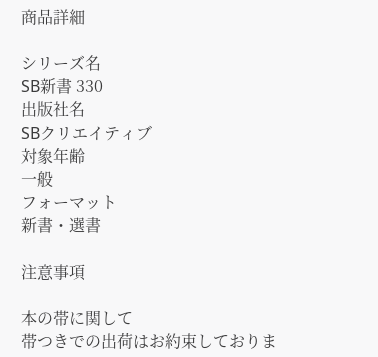商品詳細

シリーズ名
SB新書 330
出版社名
SBクリエイティブ
対象年齢
一般
フォーマット
新書・選書

注意事項

本の帯に関して
帯つきでの出荷はお約束しておりま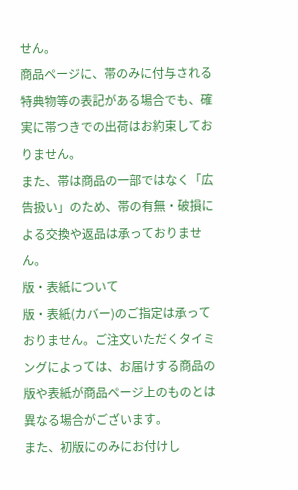せん。
商品ページに、帯のみに付与される特典物等の表記がある場合でも、確実に帯つきでの出荷はお約束しておりません。
また、帯は商品の一部ではなく「広告扱い」のため、帯の有無・破損による交換や返品は承っておりません。
版・表紙について
版・表紙(カバー)のご指定は承っておりません。ご注文いただくタイミングによっては、お届けする商品の版や表紙が商品ページ上のものとは異なる場合がございます。
また、初版にのみにお付けし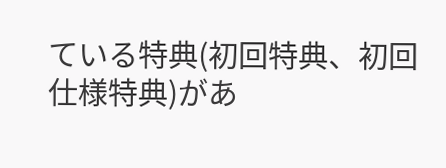ている特典(初回特典、初回仕様特典)があ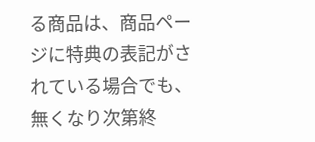る商品は、商品ページに特典の表記がされている場合でも、無くなり次第終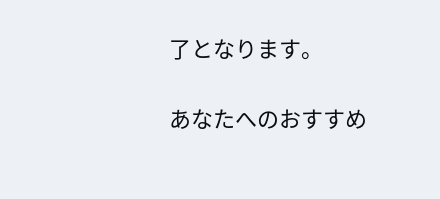了となります。

あなたへのおすすめ